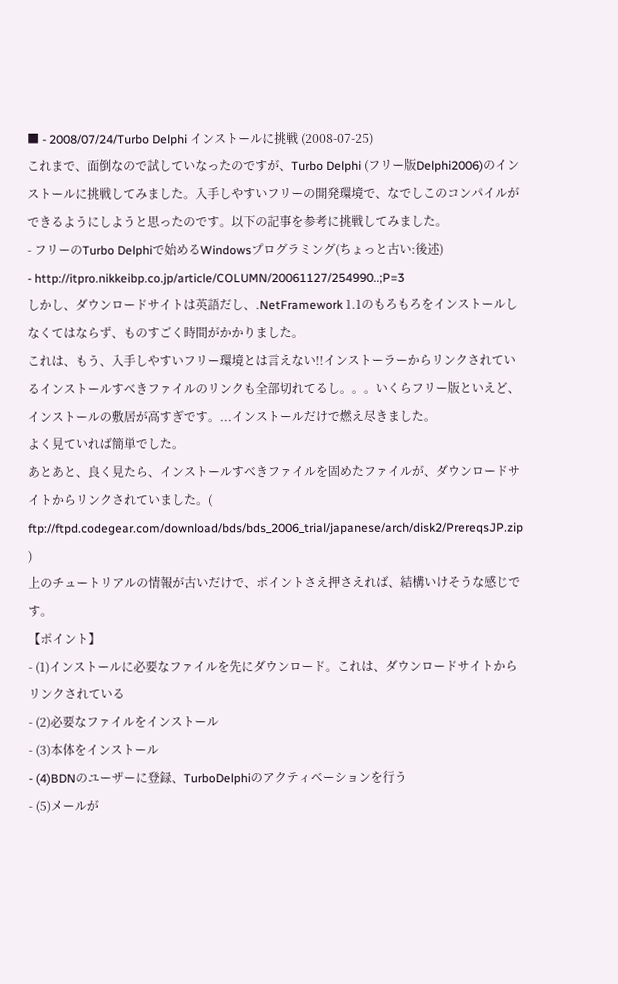■ - 2008/07/24/Turbo Delphi インストールに挑戦 (2008-07-25)
これまで、面倒なので試していなったのですが、Turbo Delphi (フリー版Delphi2006)のインストールに挑戦してみました。入手しやすいフリーの開発環境で、なでしこのコンパイルができるようにしようと思ったのです。以下の記事を参考に挑戦してみました。
- フリーのTurbo Delphiで始めるWindowsプログラミング(ちょっと古い:後述)
- http://itpro.nikkeibp.co.jp/article/COLUMN/20061127/254990..;P=3
しかし、ダウンロードサイトは英語だし、.NetFramework 1.1のもろもろをインストールしなくてはならず、ものすごく時間がかかりました。
これは、もう、入手しやすいフリー環境とは言えない!!インストーラーからリンクされているインストールすべきファイルのリンクも全部切れてるし。。。いくらフリー版といえど、インストールの敷居が高すぎです。...インストールだけで燃え尽きました。
よく見ていれば簡単でした。
あとあと、良く見たら、インストールすべきファイルを固めたファイルが、ダウンロードサイトからリンクされていました。( ftp://ftpd.codegear.com/download/bds/bds_2006_trial/japanese/arch/disk2/PrereqsJP.zip )
上のチュートリアルの情報が古いだけで、ポイントさえ押さえれば、結構いけそうな感じです。
【ポイント】
- (1)インストールに必要なファイルを先にダウンロード。これは、ダウンロードサイトからリンクされている
- (2)必要なファイルをインストール
- (3)本体をインストール
- (4)BDNのユーザーに登録、TurboDelphiのアクティベーションを行う
- (5)メールが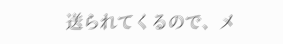送られてくるので、メ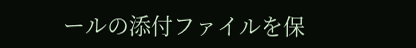ールの添付ファイルを保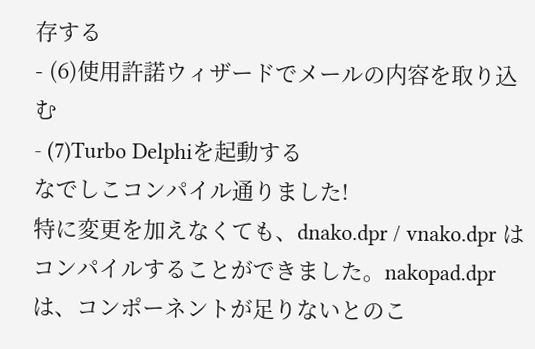存する
- (6)使用許諾ウィザードでメールの内容を取り込む
- (7)Turbo Delphiを起動する
なでしこコンパイル通りました!
特に変更を加えなくても、dnako.dpr / vnako.dpr はコンパイルすることができました。nakopad.dpr は、コンポーネントが足りないとのこ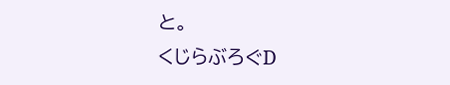と。
くじらぶろぐD